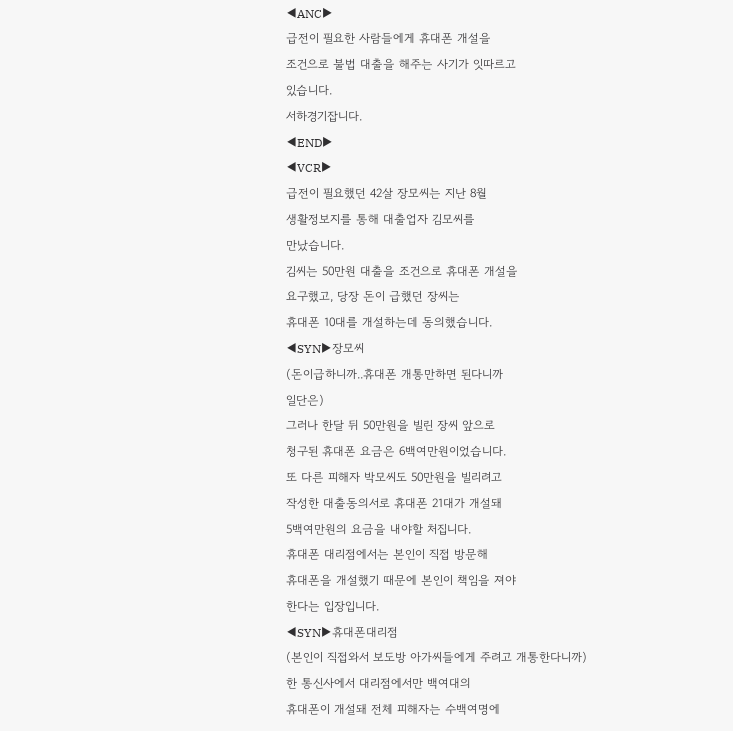◀ANC▶
급전이 필요한 사람들에게 휴대폰 개설을
조건으로 불법 대출을 해주는 사기가 잇따르고
있습니다.
서하경기잡니다.
◀END▶
◀VCR▶
급전이 필요했던 42살 장모씨는 지난 8월
생활정보지를 통해 대출업자 김모씨를
만났습니다.
김씨는 50만원 대출을 조건으로 휴대폰 개설을
요구했고, 당장 돈이 급했던 장씨는
휴대폰 10대를 개설하는데 동의했습니다.
◀SYN▶장모씨
(돈이급하니까..휴대폰 개통만하면 된다니까
일단은)
그러나 한달 뒤 50만원을 빌린 장씨 앞으로
청구된 휴대폰 요금은 6백여만원이었습니다.
또 다른 피해자 박모씨도 50만원을 빌리려고
작성한 대출동의서로 휴대폰 21대가 개설돼
5백여만원의 요금을 내야할 처집니다.
휴대폰 대리점에서는 본인이 직접 방문해
휴대폰을 개설했기 때문에 본인이 책임을 져야
한다는 입장입니다.
◀SYN▶휴대폰대리점
(본인이 직접와서 보도방 아가씨들에게 주려고 개통한다니까)
한 통신사에서 대리점에서만 백여대의
휴대폰이 개설돼 전체 피해자는 수백여명에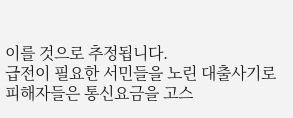이를 것으로 추정됩니다.
급전이 필요한 서민들을 노린 대출사기로
피해자들은 통신요금을 고스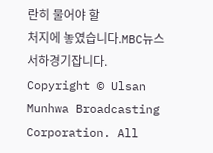란히 물어야 할
처지에 놓였습니다.MBC뉴스 서하경기잡니다.
Copyright © Ulsan Munhwa Broadcasting Corporation. All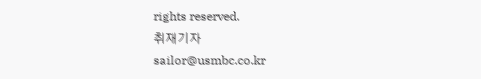rights reserved.
취재기자
sailor@usmbc.co.kr